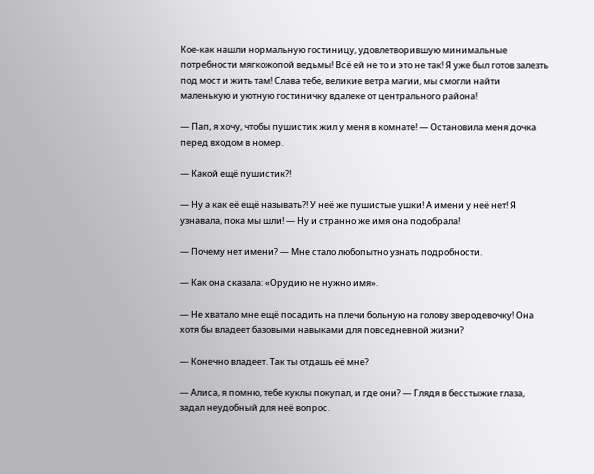Кое-как нашли нормальную гостиницу, удовлетворившую минимальные потребности мягкожопой ведьмы! Всё ей не то и это не так! Я уже был готов залезть под мост и жить там! Слава тебе, великие ветра магии, мы смогли найти маленькую и уютную гостиничку вдалеке от центрального района!

— Пап, я хочу, чтобы пушистик жил у меня в комнате! — Остановила меня дочка перед входом в номер.

— Какой ещё пушистик?!

— Ну а как её ещё называть?! У неё же пушистые ушки! А имени у неё нет! Я узнавала, пока мы шли! — Ну и странно же имя она подобрала!

— Почему нет имени? — Мне стало любопытно узнать подробности.

— Как она сказала: «Орудию не нужно имя».

— Не хватало мне ещё посадить на плечи больную на голову зверодевочку! Она хотя бы владеет базовыми навыками для повседневной жизни?

— Конечно владеет. Так ты отдашь её мне?

— Алиса, я помню, тебе куклы покупал, и где они? — Глядя в бесстыжие глаза, задал неудобный для неё вопрос.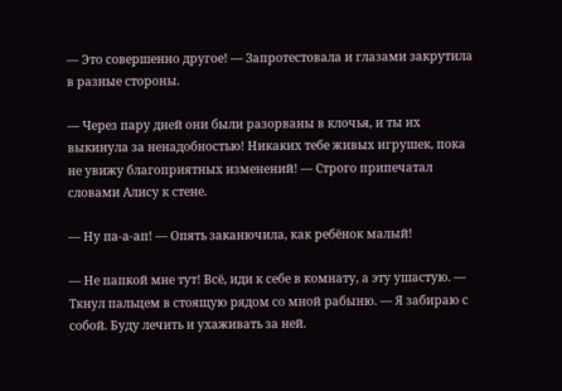— Это совершенно другое! — Запротестовала и глазами закрутила в разные стороны.

— Через пару дней они были разорваны в клочья, и ты их выкинула за ненадобностью! Никаких тебе живых игрушек, пока не увижу благоприятных изменений! — Строго припечатал словами Алису к стене.

— Ну па-а-ап! — Опять заканючила, как ребёнок малый!

— Не папкой мне тут! Всё, иди к себе в комнату, а эту ушастую. — Ткнул пальцем в стоящую рядом со мной рабыню. — Я забираю с собой. Буду лечить и ухаживать за ней.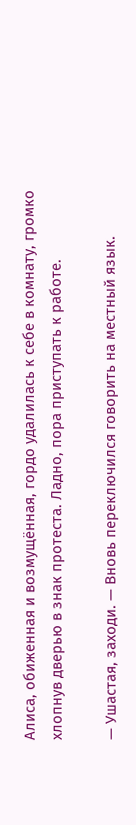Алиса, обиженная и возмущённая, гордо удалилась к себе в комнату, громко хлопнув дверью в знак протеста. Ладно, пора приступать к работе.

— Ушастая, заходи. — Вновь переключился говорить на местный язык.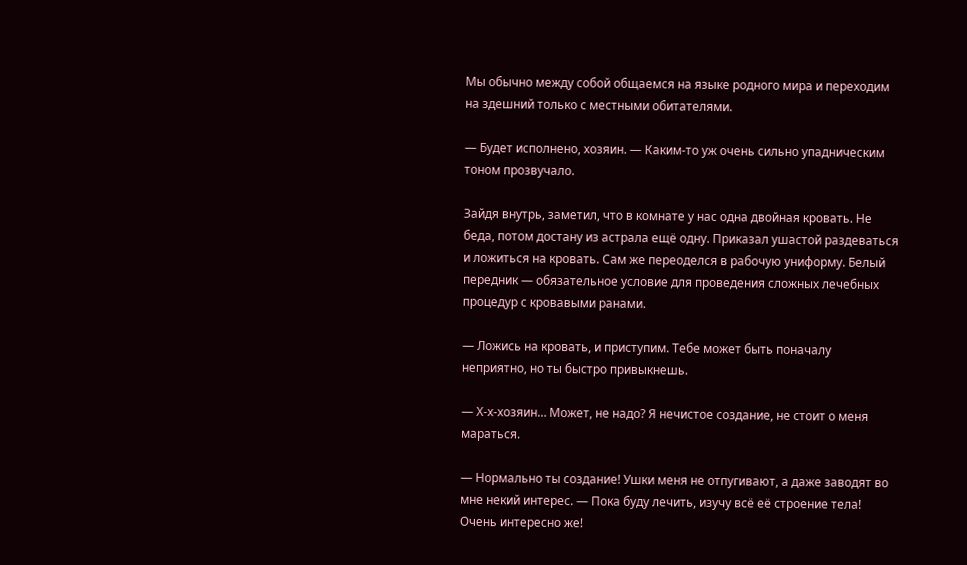Мы обычно между собой общаемся на языке родного мира и переходим на здешний только с местными обитателями.

— Будет исполнено, хозяин. — Каким-то уж очень сильно упадническим тоном прозвучало.

Зайдя внутрь, заметил, что в комнате у нас одна двойная кровать. Не беда, потом достану из астрала ещё одну. Приказал ушастой раздеваться и ложиться на кровать. Сам же переоделся в рабочую униформу. Белый передник — обязательное условие для проведения сложных лечебных процедур с кровавыми ранами.

— Ложись на кровать, и приступим. Тебе может быть поначалу неприятно, но ты быстро привыкнешь.

— Х-х-хозяин… Может, не надо? Я нечистое создание, не стоит о меня мараться.

— Нормально ты создание! Ушки меня не отпугивают, а даже заводят во мне некий интерес. — Пока буду лечить, изучу всё её строение тела! Очень интересно же!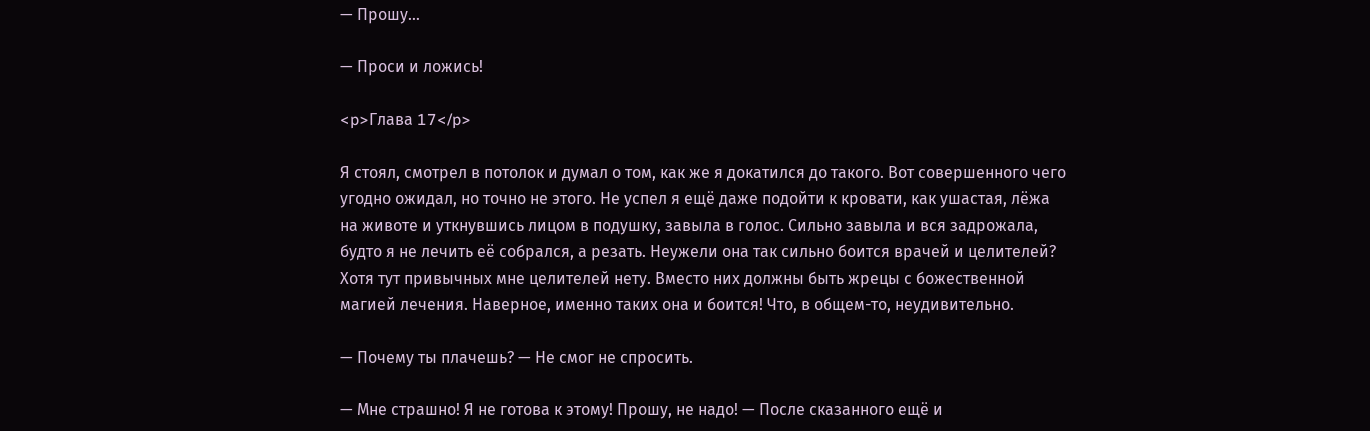— Прошу…

— Проси и ложись!

<p>Глава 17</p>

Я стоял, смотрел в потолок и думал о том, как же я докатился до такого. Вот совершенного чего угодно ожидал, но точно не этого. Не успел я ещё даже подойти к кровати, как ушастая, лёжа на животе и уткнувшись лицом в подушку, завыла в голос. Сильно завыла и вся задрожала, будто я не лечить её собрался, а резать. Неужели она так сильно боится врачей и целителей? Хотя тут привычных мне целителей нету. Вместо них должны быть жрецы с божественной магией лечения. Наверное, именно таких она и боится! Что, в общем-то, неудивительно.

— Почему ты плачешь? — Не смог не спросить.

— Мне страшно! Я не готова к этому! Прошу, не надо! — После сказанного ещё и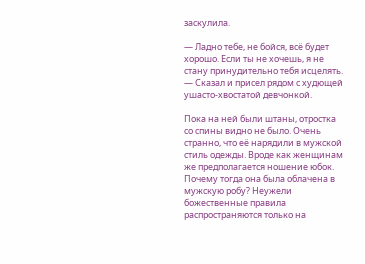заскулила.

— Ладно тебе, не бойся, всё будет хорошо. Если ты не хочешь, я не стану принудительно тебя исцелять. — Сказал и присел рядом с худющей ушасто-хвостатой девчонкой.

Пока на ней были штаны, отростка со спины видно не было. Очень странно, что её нарядили в мужской стиль одежды. Вроде как женщинам же предполагается ношение юбок. Почему тогда она была облачена в мужскую робу? Неужели божественные правила распространяются только на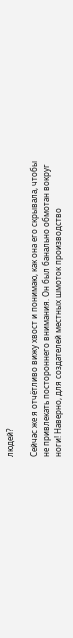людей?

Сейчас же я отчётливо вижу хвост и понимаю, как она его скрывала, чтобы не привлекать постороннего внимания. Он был банально обмотан вокруг ноги! Наверно, для создателей местных шмоток производство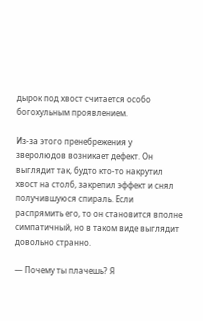дырок под хвост считается особо богохульным проявлением.

Из-за этого пренебрежения у зверолюдов возникает дефект. Он выглядит так, будто кто-то накрутил хвост на столб, закрепил эффект и снял получившуюся спираль. Если распрямить его, то он становится вполне симпатичный, но в таком виде выглядит довольно странно.

— Почему ты плачешь? Я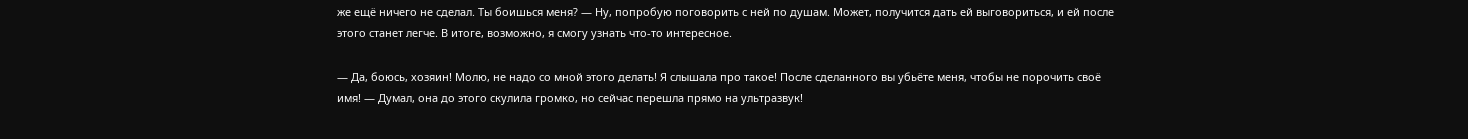же ещё ничего не сделал. Ты боишься меня? — Ну, попробую поговорить с ней по душам. Может, получится дать ей выговориться, и ей после этого станет легче. В итоге, возможно, я смогу узнать что-то интересное.

— Да, боюсь, хозяин! Молю, не надо со мной этого делать! Я слышала про такое! После сделанного вы убьёте меня, чтобы не порочить своё имя! — Думал, она до этого скулила громко, но сейчас перешла прямо на ультразвук!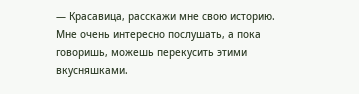— Красавица, расскажи мне свою историю. Мне очень интересно послушать, а пока говоришь, можешь перекусить этими вкусняшками.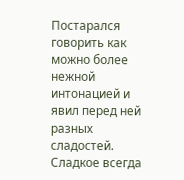Постарался говорить как можно более нежной интонацией и явил перед ней разных сладостей. Сладкое всегда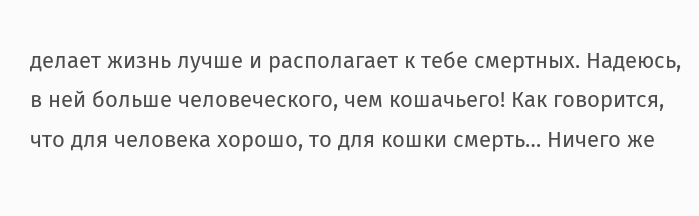делает жизнь лучше и располагает к тебе смертных. Надеюсь, в ней больше человеческого, чем кошачьего! Как говорится, что для человека хорошо, то для кошки смерть… Ничего же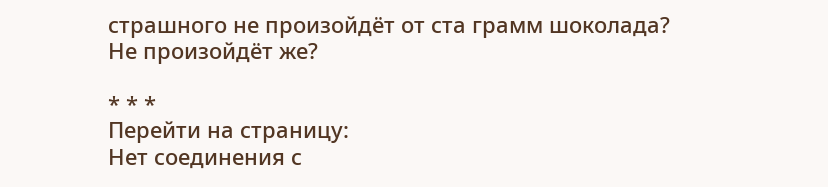страшного не произойдёт от ста грамм шоколада? Не произойдёт же?

* * *
Перейти на страницу:
Нет соединения с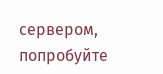сервером, попробуйте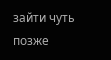зайти чуть позже